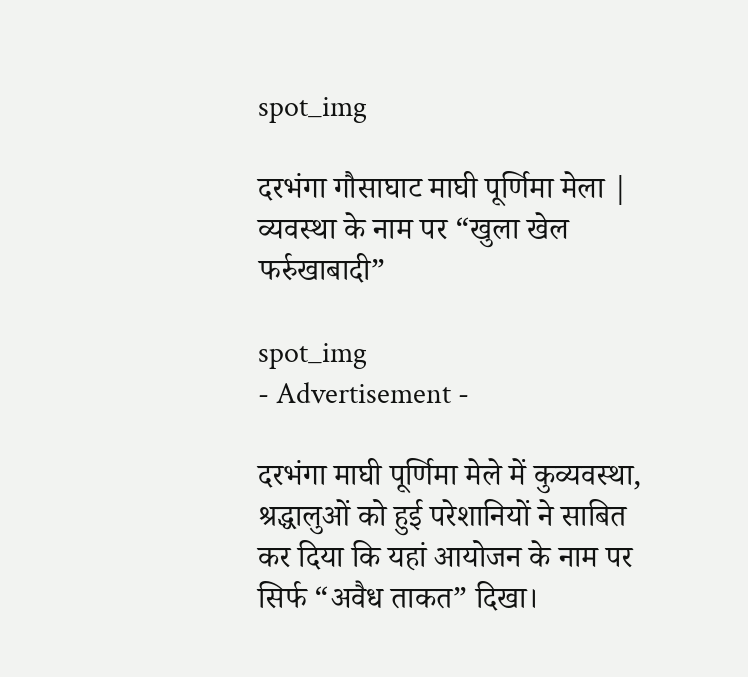spot_img

दरभंगा गौसाघाट माघी पूर्णिमा मेला | व्यवस्था के नाम पर “खुला खेल फर्रुखाबादी”

spot_img
- Advertisement -

दरभंगा माघी पूर्णिमा मेले में कुव्यवस्था, श्रद्धालुओं को हुई परेशानियों ने साबित कर दिया कि यहां आयोजन के नाम पर सिर्फ “अवैध ताकत” दिखा।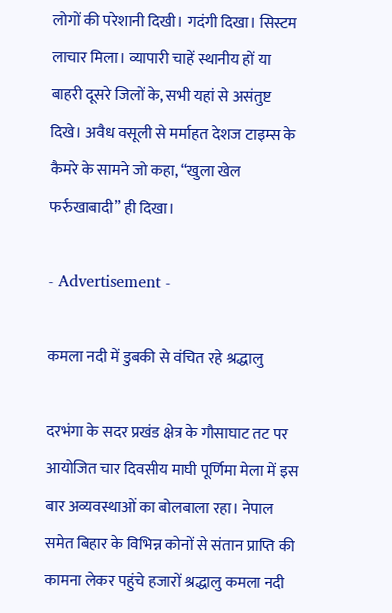लोगों की परेशानी दिखी। गदंगी दिखा। सिस्टम लाचार मिला। व्यापारी चाहें स्थानीय हों या बाहरी दूसरे जिलों के, सभी यहां से असंतुष्ट दिखे। अवैध वसूली से मर्माहत देशज टाइम्स के कैमरे के सामने जो कहा, “खुला खेल फर्रुखाबादी” ही दिखा।

- Advertisement -

कमला नदी में डुबकी से वंचित रहे श्रद्धालु

दरभंगा के सदर प्रखंड क्षेत्र के गौसाघाट तट पर आयोजित चार दिवसीय माघी पूर्णिमा मेला में इस बार अव्यवस्थाओं का बोलबाला रहा। नेपाल समेत बिहार के विभिन्न कोनों से संतान प्राप्ति की कामना लेकर पहुंचे हजारों श्रद्धालु कमला नदी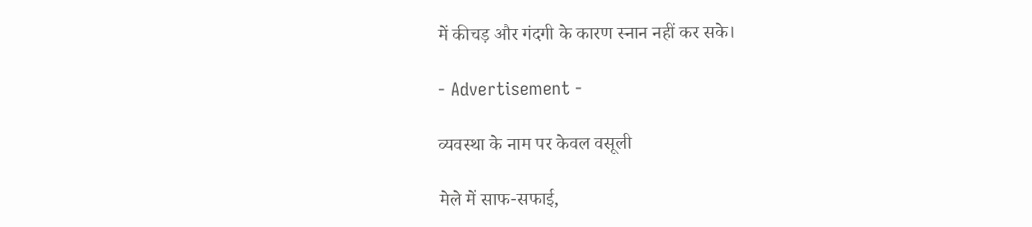में कीचड़ और गंदगी के कारण स्नान नहीं कर सके।

- Advertisement -

व्यवस्था के नाम पर केवल वसूली

मेले में साफ-सफाई,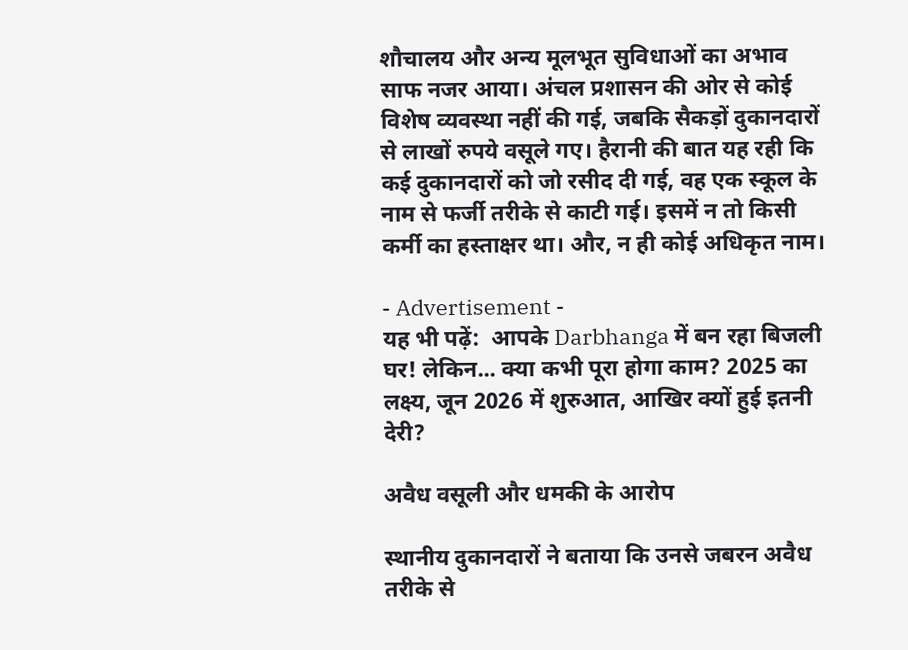शौचालय और अन्य मूलभूत सुविधाओं का अभाव साफ नजर आया। अंचल प्रशासन की ओर से कोई विशेष व्यवस्था नहीं की गई, जबकि सैकड़ों दुकानदारों से लाखों रुपये वसूले गए। हैरानी की बात यह रही कि कई दुकानदारों को जो रसीद दी गई, वह एक स्कूल के नाम से फर्जी तरीके से काटी गई। इसमें न तो किसी कर्मी का हस्ताक्षर था। और, न ही कोई अधिकृत नाम।

- Advertisement -
यह भी पढ़ें:  आपके Darbhanga में बन रहा बिजली घर! लेकिन... क्या कभी पूरा होगा काम? 2025 का लक्ष्य, जून 2026 में शुरुआत, आखिर क्यों हुई इतनी देरी?

अवैध वसूली और धमकी के आरोप

स्थानीय दुकानदारों ने बताया कि उनसे जबरन अवैध तरीके से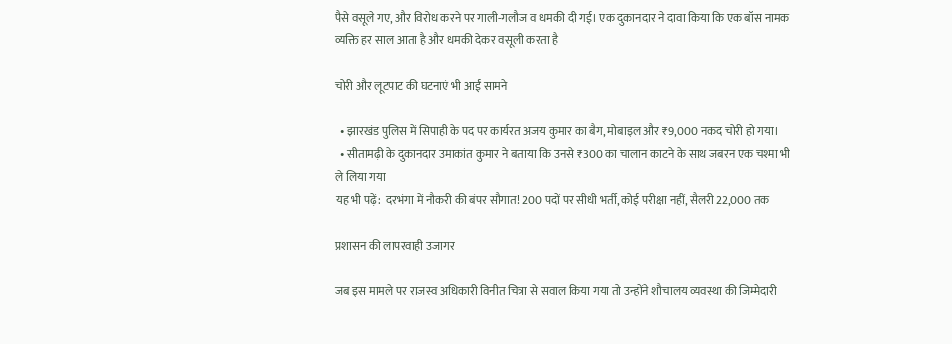पैसे वसूले गए, और विरोध करने पर गाली-गलौज व धमकी दी गई। एक दुकानदार ने दावा किया कि एक बॉस नामक व्यक्ति हर साल आता है और धमकी देकर वसूली करता है

चोरी और लूटपाट की घटनाएं भी आईं सामने

  • झारखंड पुलिस में सिपाही के पद पर कार्यरत अजय कुमार का बैग, मोबाइल और ₹9,000 नकद चोरी हो गया।
  • सीतामढ़ी के दुकानदार उमाकांत कुमार ने बताया कि उनसे ₹300 का चालान काटने के साथ जबरन एक चश्मा भी ले लिया गया
यह भी पढ़ें:  दरभंगा में नौकरी की बंपर सौगात! 200 पदों पर सीधी भर्ती, कोई परीक्षा नहीं, सैलरी 22,000 तक

प्रशासन की लापरवाही उजागर

जब इस मामले पर राजस्व अधिकारी विनीत चित्रा से सवाल किया गया तो उन्होंने शौचालय व्यवस्था की जिम्मेदारी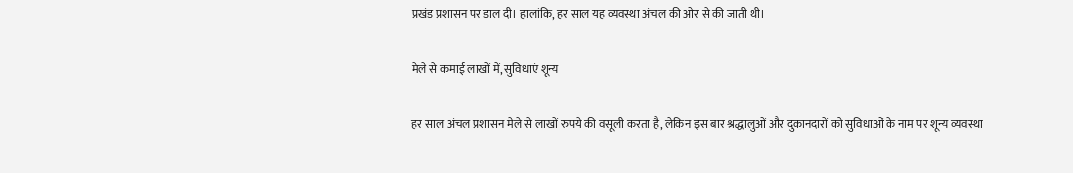प्रखंड प्रशासन पर डाल दी। हालांकि, हर साल यह व्यवस्था अंचल की ओर से की जाती थी।

मेले से कमाई लाखों में, सुविधाएं शून्य

हर साल अंचल प्रशासन मेले से लाखों रुपये की वसूली करता है, लेकिन इस बार श्रद्धालुओं और दुकानदारों को सुविधाओं के नाम पर शून्य व्यवस्था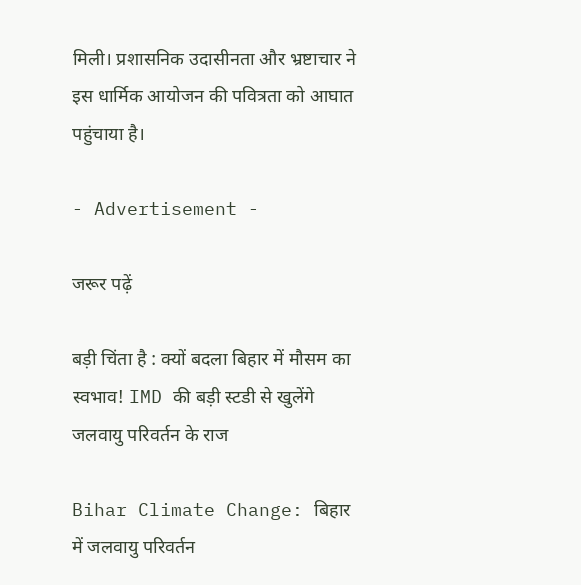मिली। प्रशासनिक उदासीनता और भ्रष्टाचार ने इस धार्मिक आयोजन की पवित्रता को आघात पहुंचाया है।

- Advertisement -

जरूर पढ़ें

बड़ी चिंता है : क्यों बदला बिहार में मौसम का स्वभाव! IMD की बड़ी स्टडी से खुलेंगे जलवायु परिवर्तन के राज

Bihar Climate Change: बिहार में जलवायु परिवर्तन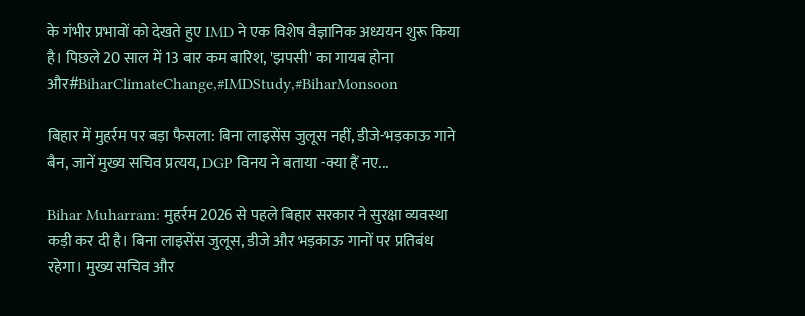के गंभीर प्रभावों को देखते हुए IMD ने एक विशेष वैज्ञानिक अध्ययन शुरू किया है। पिछले 20 साल में 13 बार कम बारिश, 'झपसी' का गायब होना और#BiharClimateChange,#IMDStudy,#BiharMonsoon

बिहार में मुहर्रम पर बड़ा फैसला: बिना लाइसेंस जुलूस नहीं, डीजे-भड़काऊ गाने बैन, जानें मुख्य सचिव प्रत्यय, DGP विनय ने बताया -क्या हैं नए...

Bihar Muharram: मुहर्रम 2026 से पहले बिहार सरकार ने सुरक्षा व्यवस्था कड़ी कर दी है। बिना लाइसेंस जुलूस, डीजे और भड़काऊ गानों पर प्रतिबंध रहेगा। मुख्य सचिव और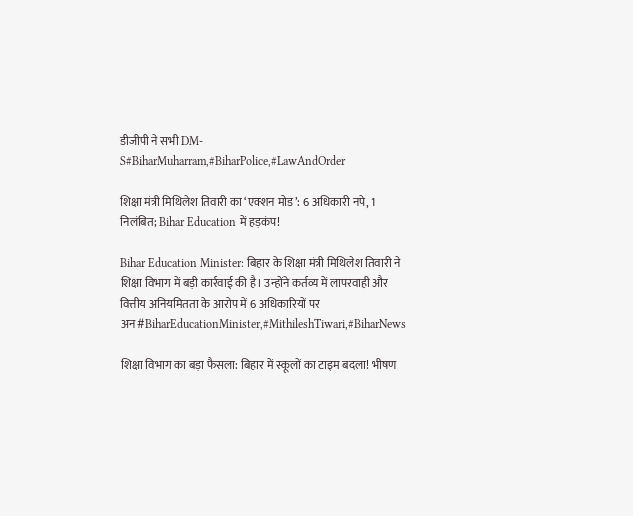डीजीपी ने सभी DM-S#BiharMuharram,#BiharPolice,#LawAndOrder

शिक्षा मंत्री मिथिलेश तिवारी का ‘एक्शन मोड’: 6 अधिकारी नपे, 1 निलंबित; Bihar Education में हड़कंप!

Bihar Education Minister: बिहार के शिक्षा मंत्री मिथिलेश तिवारी ने शिक्षा विभाग में बड़ी कार्रवाई की है। उन्होंने कर्तव्य में लापरवाही और वित्तीय अनियमितता के आरोप में 6 अधिकारियों पर अन#BiharEducationMinister,#MithileshTiwari,#BiharNews

शिक्षा विभाग का बड़ा फैसला: बिहार में स्कूलों का टाइम बदला! भीषण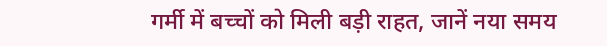गर्मी में बच्चों को मिली बड़ी राहत, जानें नया समय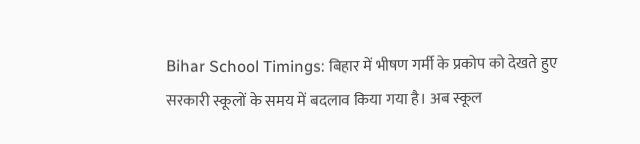Bihar School Timings: बिहार में भीषण गर्मी के प्रकोप को देखते हुए सरकारी स्कूलों के समय में बदलाव किया गया है। अब स्कूल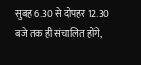सुबह 6.30 से दोपहर 12.30 बजे तक ही संचालित होंगे,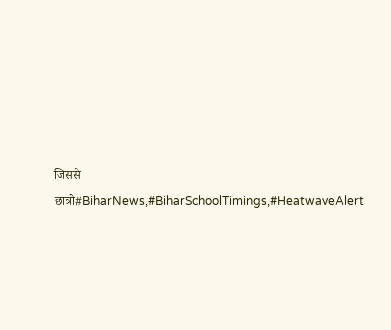जिससे छात्रो#BiharNews,#BiharSchoolTimings,#HeatwaveAlert